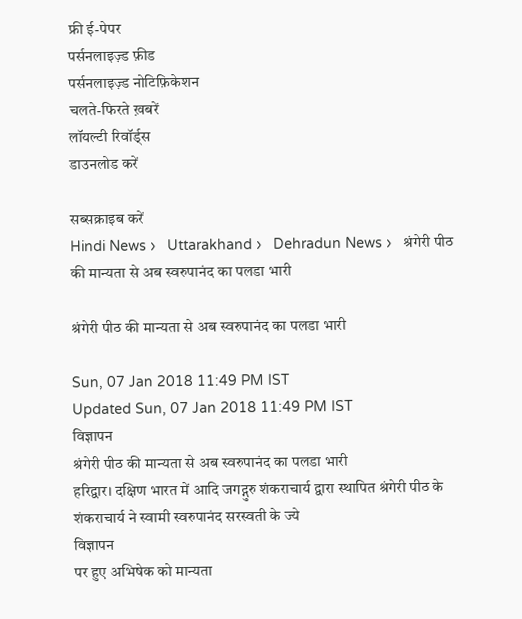फ्री ई-पेपर
पर्सनलाइज़्ड फ़ीड
पर्सनलाइज़्ड नोटिफ़िकेशन
चलते-फिरते ख़बरें
लॉयल्टी रिवॉर्ड्स
डाउनलोड करें

सब्सक्राइब करें
Hindi News ›   Uttarakhand ›   Dehradun News ›   श्रंगेरी पीठ की मान्यता से अब स्वरुपानंद का पलडा भारी

श्रंगेरी पीठ की मान्यता से अब स्वरुपानंद का पलडा भारी

Sun, 07 Jan 2018 11:49 PM IST
Updated Sun, 07 Jan 2018 11:49 PM IST
विज्ञापन
श्रंगेरी पीठ की मान्यता से अब स्वरुपानंद का पलडा भारी
हरिद्वार। दक्षिण भारत में आदि जगद्गुरु शंकराचार्य द्वारा स्थापित श्रंगेरी पीठ के शंकराचार्य ने स्वामी स्वरुपानंद सरस्वती के ज्ये
विज्ञापन
पर हुए अभिषेक को मान्यता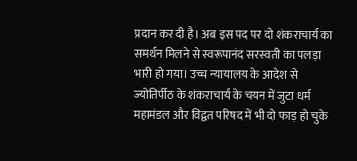प्रदान कर दी है। अब इस पद पर दो शंकराचार्य का समर्थन मिलने से स्वरूपानंद सरस्वती का पलड़ा भारी हो गया। उच्च न्यायालय के आदेश से ज्योतिर्पीठ के शंकराचार्य के चयन में जुटा धर्म महामंडल और विद्वत परिषद में भी दो फाड़ हो चुके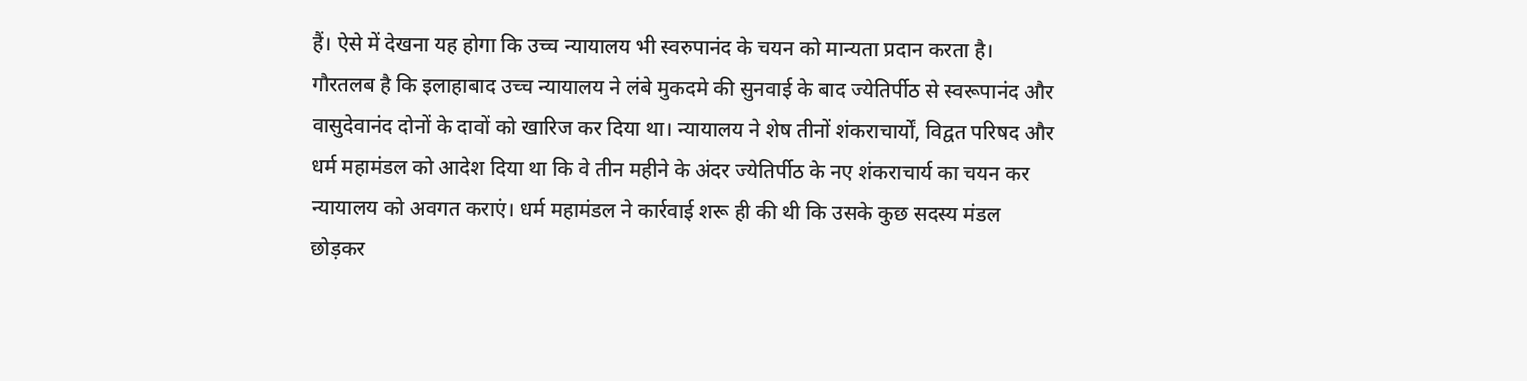हैं। ऐसे में देखना यह होगा कि उच्च न्यायालय भी स्वरुपानंद के चयन को मान्यता प्रदान करता है।
गौरतलब है कि इलाहाबाद उच्च न्यायालय ने लंबे मुकदमे की सुनवाई के बाद ज्येतिर्पीठ से स्वरूपानंद और वासुदेवानंद दोनों के दावों को खारिज कर दिया था। न्यायालय ने शेष तीनों शंकराचार्यों, विद्वत परिषद और धर्म महामंडल को आदेश दिया था कि वे तीन महीने के अंदर ज्येतिर्पीठ के नए शंकराचार्य का चयन कर न्यायालय को अवगत कराएं। धर्म महामंडल ने कार्रवाई शरू ही की थी कि उसके कुछ सदस्य मंडल छोड़कर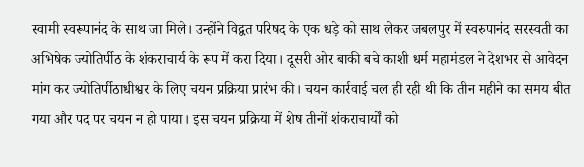स्वामी स्वरूपानंद के साथ जा मिले। उन्होंने विद्वत परिषद के एक धड़े को साथ लेकर जबलपुर में स्वरुपानंद सरस्वती का अभिषेक ज्योतिर्पीठ के शंकराचार्य के रूप में करा दिया। दूसरी ओर बाकी बचे काशी धर्म महामंडल ने देशभर से आवेदन मांग कर ज्योतिर्पीठाधीश्वर के लिए चयन प्रक्रिया प्रारंभ की। चयन कार्रवाई चल ही रही थी कि तीन महीने का समय बीत गया और पद पर चयन न हो पाया। इस चयन प्रक्रिया में शेष तीनों शंकराचार्यों को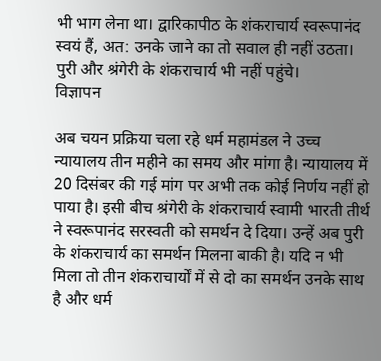भी भाग लेना था। द्वारिकापीठ के शंकराचार्य स्वरूपानंद स्वयं हैं, अत: उनके जाने का तो सवाल ही नहीं उठता। पुरी और श्रंगेरी के शंकराचार्य भी नहीं पहुंचे।
विज्ञापन

अब चयन प्रक्रिया चला रहे धर्म महामंडल ने उच्च न्यायालय तीन महीने का समय और मांगा है। न्यायालय में 20 दिसंबर की गई मांग पर अभी तक कोई निर्णय नहीं हो पाया है। इसी बीच श्रंगेरी के शंकराचार्य स्वामी भारती तीर्थ ने स्वरूपानंद सरस्वती को समर्थन दे दिया। उन्हें अब पुरी के शंकराचार्य का समर्थन मिलना बाकी है। यदि न भी मिला तो तीन शंकराचार्यों में से दो का समर्थन उनके साथ है और धर्म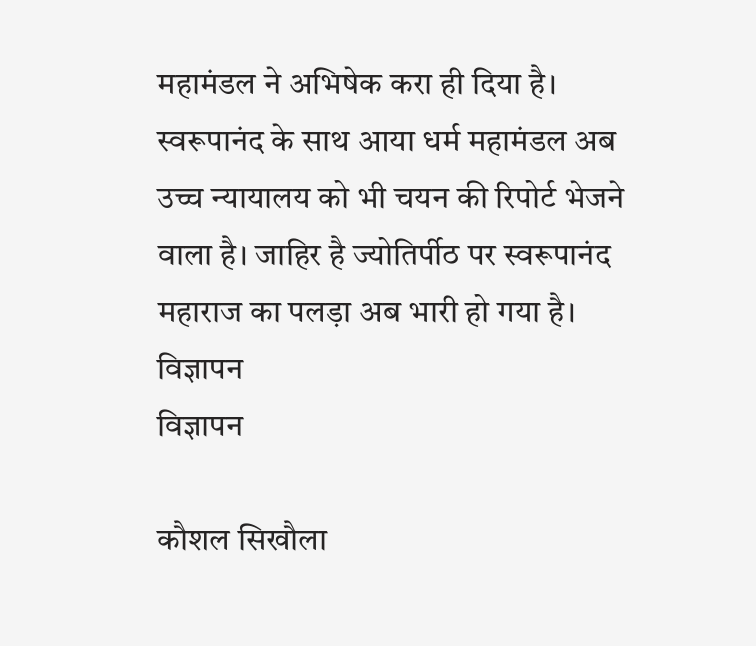महामंडल ने अभिषेक करा ही दिया है। स्वरूपानंद के साथ आया धर्म महामंडल अब उच्च न्यायालय को भी चयन की रिपोर्ट भेजने वाला है। जाहिर है ज्योतिर्पीठ पर स्वरूपानंद महाराज का पलड़ा अब भारी हो गया है।
विज्ञापन
विज्ञापन

कौशल सिखौला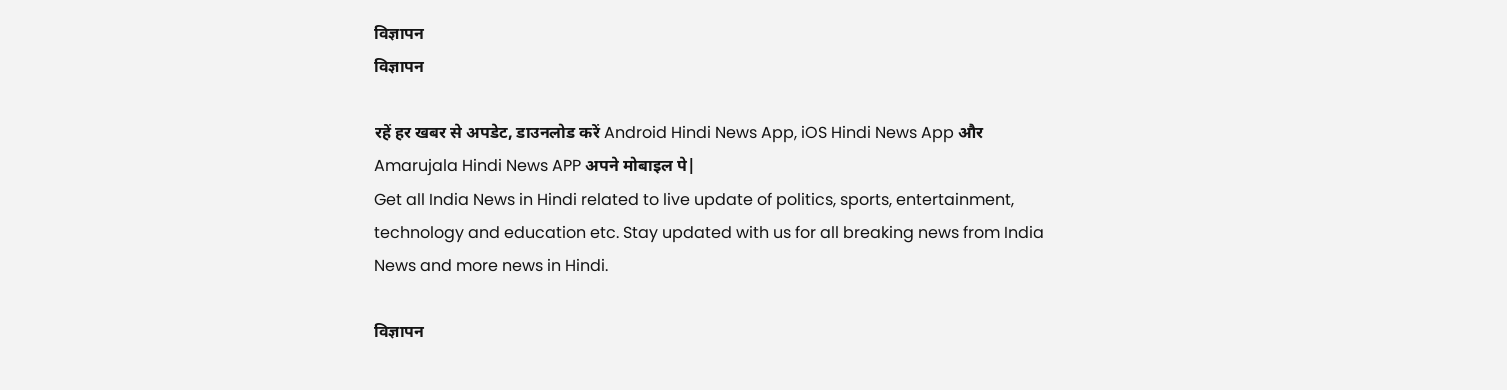विज्ञापन
विज्ञापन

रहें हर खबर से अपडेट, डाउनलोड करें Android Hindi News App, iOS Hindi News App और Amarujala Hindi News APP अपने मोबाइल पे|
Get all India News in Hindi related to live update of politics, sports, entertainment, technology and education etc. Stay updated with us for all breaking news from India News and more news in Hindi.

विज्ञापन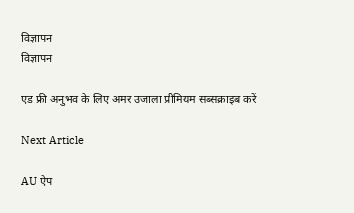विज्ञापन
विज्ञापन

एड फ्री अनुभव के लिए अमर उजाला प्रीमियम सब्सक्राइब करें

Next Article

AU ऐप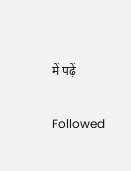में पढ़ें

Followed